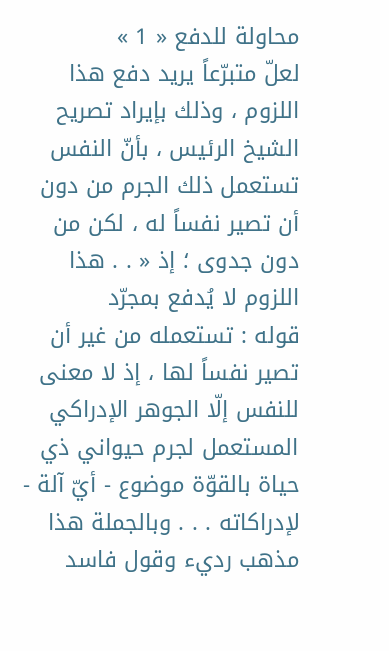محاولة للدفع « 1 »
لعلّ متبرّعاً يريد دفع هذا اللزوم ، وذلك بإيراد تصريح الشيخ الرئيس ، بأنّ النفس تستعمل ذلك الجرم من دون أن تصير نفساً له ، لكن من دون جدوى ؛ إذ « . . هذا اللزوم لا يُدفع بمجرّد
قوله : تستعمله من غير أن تصير نفساً لها ، إذ لا معنى للنفس إلّا الجوهر الإدراكي المستعمل لجرم حيواني ذي حياة بالقوّة موضوع - أيّ آلة - لإدراكاته . . . وبالجملة هذا مذهب رديء وقول فاسد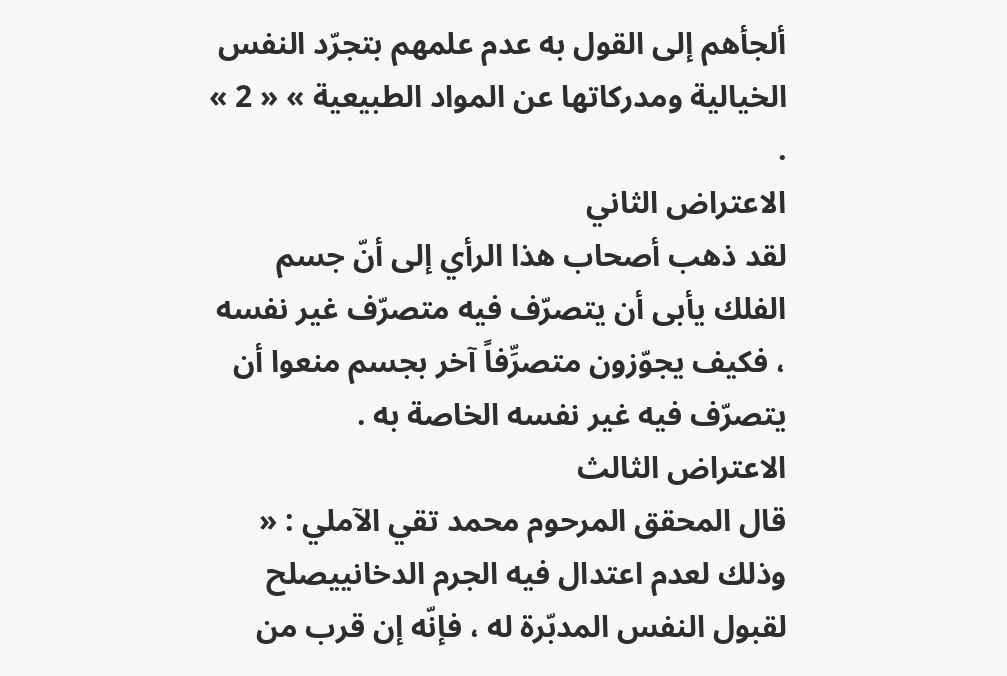ألجأهم إلى القول به عدم علمهم بتجرّد النفس الخيالية ومدركاتها عن المواد الطبيعية » « 2 » .
الاعتراض الثاني
لقد ذهب أصحاب هذا الرأي إلى أنّ جسم الفلك يأبى أن يتصرّف فيه متصرّف غير نفسه ، فكيف يجوّزون متصرِّفاً آخر بجسم منعوا أن يتصرّف فيه غير نفسه الخاصة به .
الاعتراض الثالث
قال المحقق المرحوم محمد تقي الآملي : « وذلك لعدم اعتدال فيه الجرم الدخانييصلح لقبول النفس المدبّرة له ، فإنّه إن قرب من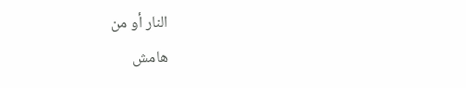النار أو من
هامش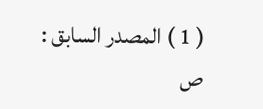( 1 ) المصدر السابق : ص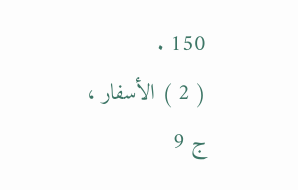150 .
( 2 ) الأسفار ، ج 9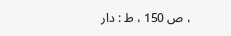، ص 150 ، ط : دار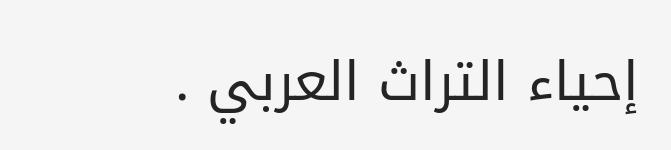إحياء التراث العربي .